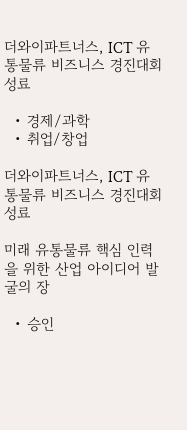더와이파트너스, ICT 유통물류 비즈니스 경진대회 성료

  • 경제/과학
  • 취업/창업

더와이파트너스, ICT 유통물류 비즈니스 경진대회 성료

미래 유통물류 핵심 인력을 위한 산업 아이디어 발굴의 장

  • 승인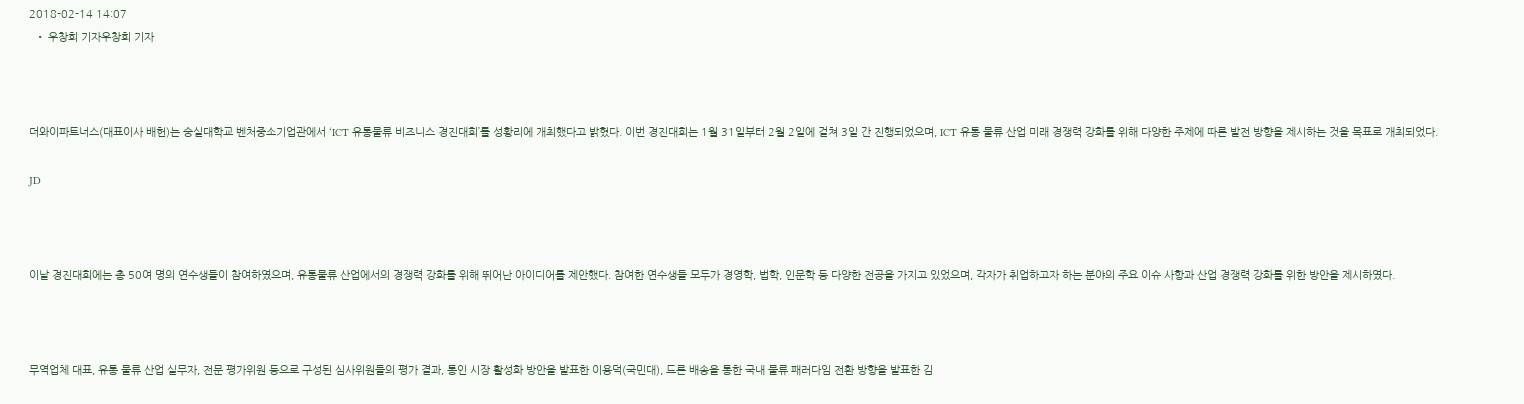2018-02-14 14:07
  • 우창희 기자우창희 기자



더와이파트너스(대표이사 배헌)는 숭실대학교 벤처중소기업관에서 ‘ICT 유통물류 비즈니스 경진대회’를 성황리에 개최했다고 밝혔다. 이번 경진대회는 1월 31일부터 2월 2일에 걸쳐 3일 간 진행되었으며, ICT 유통 물류 산업 미래 경쟁력 강화를 위해 다양한 주제에 따른 발전 방향을 제시하는 것을 목표로 개최되었다.

JD



이날 경진대회에는 총 50여 명의 연수생들이 참여하였으며, 유통물류 산업에서의 경쟁력 강화를 위해 뛰어난 아이디어를 제안했다. 참여한 연수생들 모두가 경영학, 법학, 인문학 등 다양한 전공을 가지고 있었으며, 각자가 취업하고자 하는 분야의 주요 이슈 사항과 산업 경쟁력 강화를 위한 방안을 제시하였다.



무역업체 대표, 유통 물류 산업 실무자, 전문 평가위원 등으로 구성된 심사위원들의 평가 결과, 통인 시장 활성화 방안을 발표한 이용덕(국민대), 드론 배송을 통한 국내 물류 패러다임 전환 방향을 발표한 김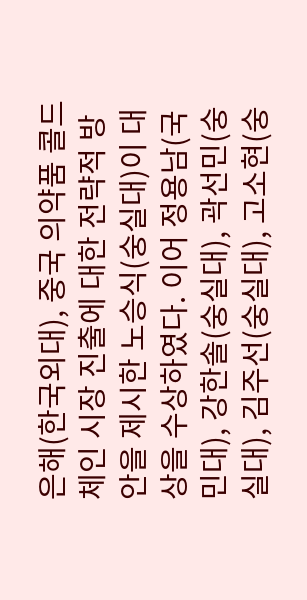은해(한국외대), 중국 의약품 콜드체인 시장 진출에 대한 전략적 방안을 제시한 노승식(숭실대)이 대상을 수상하였다. 이어 정용남(국민대), 강한솔(숭실대), 곽선민(숭실대), 김주선(숭실대), 고소현(숭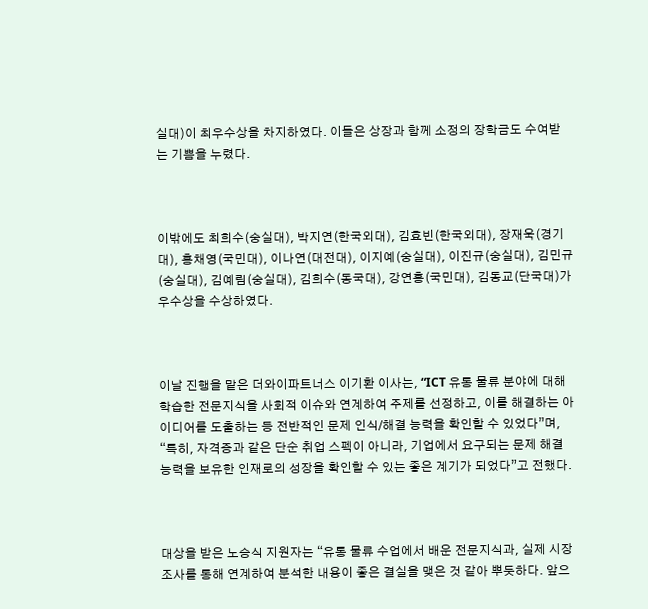실대)이 최우수상을 차지하였다. 이들은 상장과 함께 소정의 장학금도 수여받는 기쁨을 누렸다.



이밖에도 최희수(숭실대), 박지연(한국외대), 김효빈(한국외대), 장재욱(경기대), 홍채영(국민대), 이나연(대전대), 이지예(숭실대), 이진규(숭실대), 김민규(숭실대), 김예림(숭실대), 김희수(동국대), 강연홍(국민대), 김동교(단국대)가 우수상을 수상하였다.



이날 진행을 맡은 더와이파트너스 이기환 이사는, “ICT 유통 물류 분야에 대해 학습한 전문지식을 사회적 이슈와 연계하여 주제를 선정하고, 이를 해결하는 아이디어를 도출하는 등 전반적인 문제 인식/해결 능력을 확인할 수 있었다”며, “특히, 자격증과 같은 단순 취업 스펙이 아니라, 기업에서 요구되는 문제 해결 능력을 보유한 인재로의 성장을 확인할 수 있는 좋은 계기가 되었다”고 전했다.



대상을 받은 노승식 지원자는 “유통 물류 수업에서 배운 전문지식과, 실제 시장 조사를 통해 연계하여 분석한 내용이 좋은 결실을 맺은 것 같아 뿌듯하다. 앞으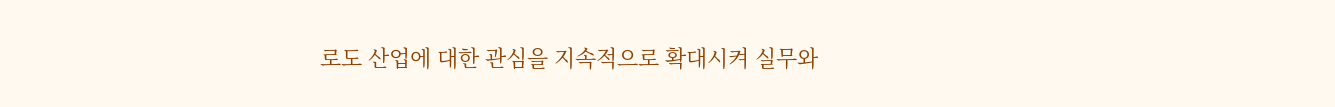로도 산업에 대한 관심을 지속적으로 확대시켜 실무와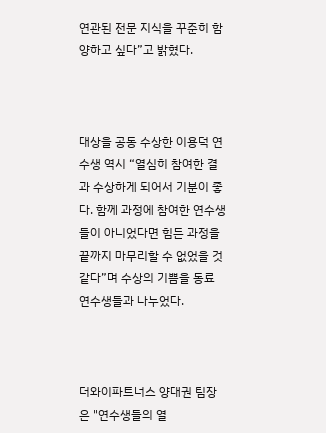연관된 전문 지식을 꾸준히 함양하고 싶다”고 밝혔다.



대상을 공동 수상한 이용덕 연수생 역시 “열심히 참여한 결과 수상하게 되어서 기분이 좋다. 함께 과정에 참여한 연수생들이 아니었다면 힘든 과정을 끝까지 마무리할 수 없었을 것 같다”며 수상의 기쁨을 동료 연수생들과 나누었다.



더와이파트너스 양대권 팀장은 "연수생들의 열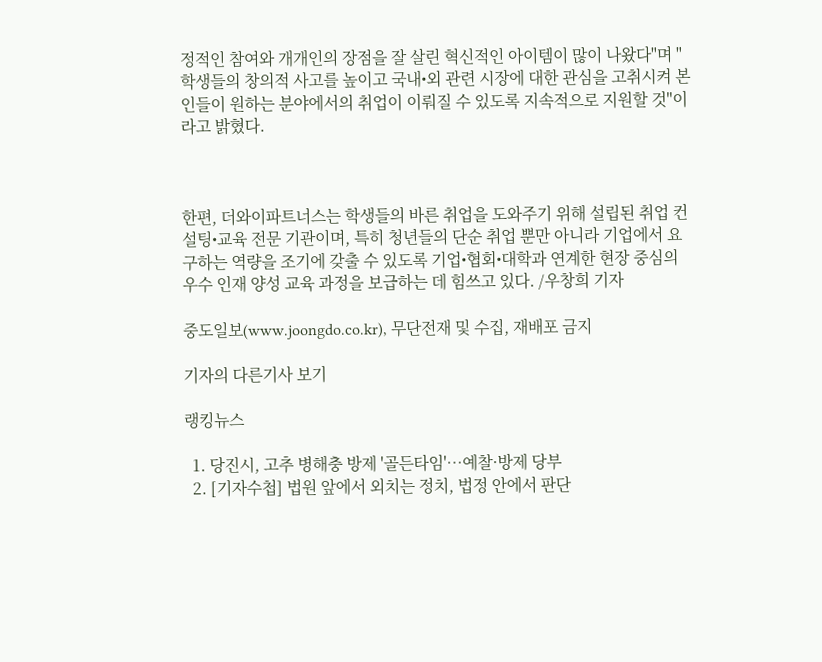정적인 참여와 개개인의 장점을 잘 살린 혁신적인 아이템이 많이 나왔다"며 "학생들의 창의적 사고를 높이고 국내•외 관련 시장에 대한 관심을 고취시켜 본인들이 원하는 분야에서의 취업이 이뤄질 수 있도록 지속적으로 지원할 것"이라고 밝혔다.



한편, 더와이파트너스는 학생들의 바른 취업을 도와주기 위해 설립된 취업 컨설팅•교육 전문 기관이며, 특히 청년들의 단순 취업 뿐만 아니라 기업에서 요구하는 역량을 조기에 갖출 수 있도록 기업•협회•대학과 연계한 현장 중심의 우수 인재 양성 교육 과정을 보급하는 데 힘쓰고 있다. /우창희 기자

중도일보(www.joongdo.co.kr), 무단전재 및 수집, 재배포 금지

기자의 다른기사 보기

랭킹뉴스

  1. 당진시, 고추 병해충 방제 '골든타임'…예찰·방제 당부
  2. [기자수첩] 법원 앞에서 외치는 정치, 법정 안에서 판단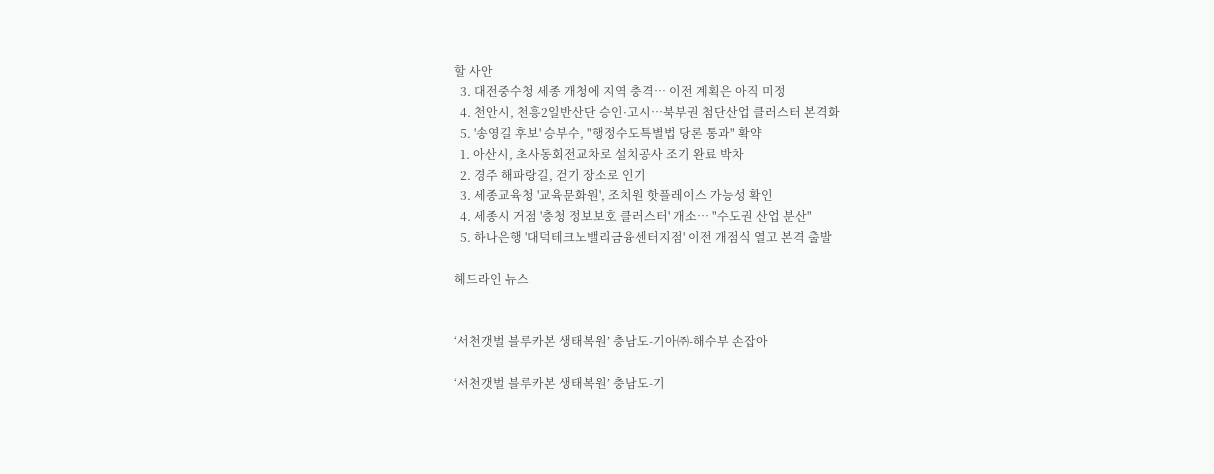할 사안
  3. 대전중수청 세종 개청에 지역 충격… 이전 계획은 아직 미정
  4. 천안시, 천흥2일반산단 승인·고시…북부권 첨단산업 클러스터 본격화
  5. '송영길 후보' 승부수, "행정수도특별법 당론 통과" 확약
  1. 아산시, 초사동회전교차로 설치공사 조기 완료 박차
  2. 경주 해파랑길, 걷기 장소로 인기
  3. 세종교육청 '교육문화원', 조치원 핫플레이스 가능성 확인
  4. 세종시 거점 '충청 정보보호 클러스터' 개소… "수도권 산업 분산"
  5. 하나은행 '대덕테크노밸리금융센터지점' 이전 개점식 열고 본격 출발

헤드라인 뉴스


‘서천갯벌 블루카본 생태복원’ 충남도-기아㈜-해수부 손잡아

‘서천갯벌 블루카본 생태복원’ 충남도-기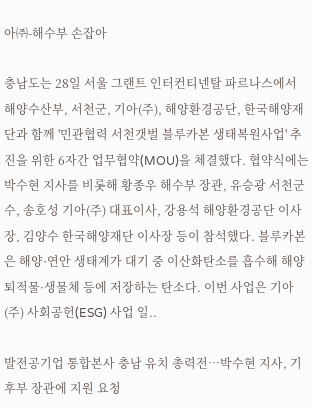아㈜-해수부 손잡아

충남도는 28일 서울 그랜트 인터컨티넨탈 파르나스에서 해양수산부, 서천군, 기아(주), 해양환경공단, 한국해양재단과 함께 '민관협력 서천갯벌 블루카본 생태복원사업' 추진을 위한 6자간 업무협약(MOU)을 체결했다. 협약식에는 박수현 지사를 비롯해 황종우 해수부 장관, 유승광 서천군수, 송호성 기아(주) 대표이사, 강용석 해양환경공단 이사장, 김양수 한국해양재단 이사장 등이 참석했다. 블루카본은 해양·연안 생태계가 대기 중 이산화탄소를 흡수해 해양 퇴적물·생물체 등에 저장하는 탄소다. 이번 사업은 기아(주) 사회공헌(ESG) 사업 일..

발전공기업 통합본사 충남 유치 총력전…박수현 지사, 기후부 장관에 지원 요청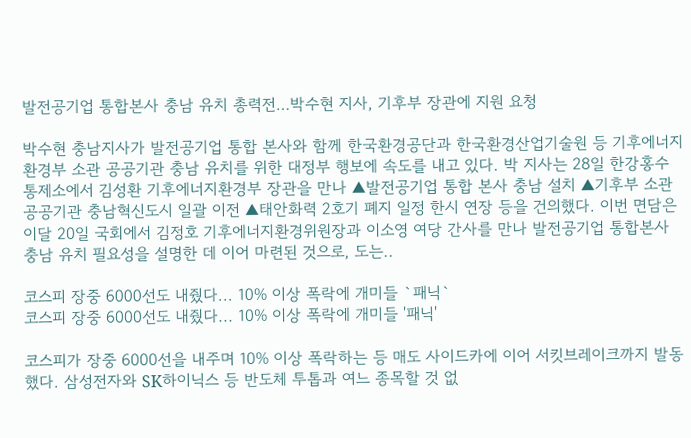발전공기업 통합본사 충남 유치 총력전…박수현 지사, 기후부 장관에 지원 요청

박수현 충남지사가 발전공기업 통합 본사와 함께 한국환경공단과 한국환경산업기술원 등 기후에너지환경부 소관 공공기관 충남 유치를 위한 대정부 행보에 속도를 내고 있다. 박 지사는 28일 한강홍수통제소에서 김성환 기후에너지환경부 장관을 만나 ▲발전공기업 통합 본사 충남 설치 ▲기후부 소관 공공기관 충남혁신도시 일괄 이전 ▲태안화력 2호기 폐지 일정 한시 연장 등을 건의했다. 이번 면담은 이달 20일 국회에서 김정호 기후에너지환경위원장과 이소영 여당 간사를 만나 발전공기업 통합본사 충남 유치 필요성을 설명한 데 이어 마련된 것으로, 도는..

코스피 장중 6000선도 내줬다... 10% 이상 폭락에 개미들 `패닉`
코스피 장중 6000선도 내줬다... 10% 이상 폭락에 개미들 '패닉'

코스피가 장중 6000선을 내주며 10% 이상 폭락하는 등 매도 사이드카에 이어 서킷브레이크까지 발동했다. 삼성전자와 SK하이닉스 등 반도체 투톱과 여느 종목할 것 없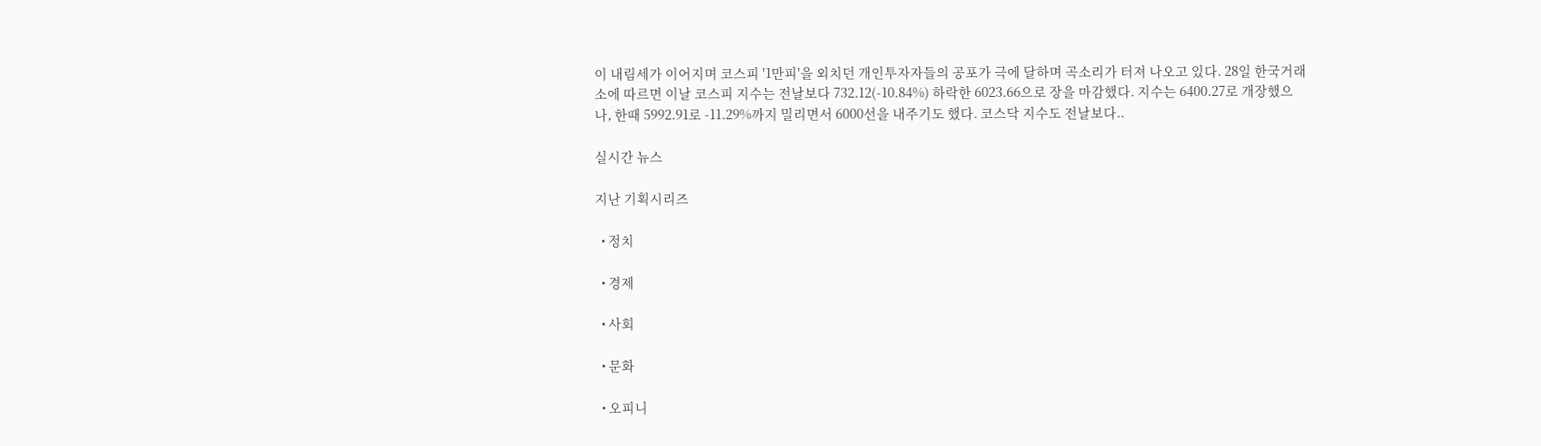이 내림세가 이어지며 코스피 '1만피'을 외치던 개인투자자들의 공포가 극에 달하며 곡소리가 터져 나오고 있다. 28일 한국거래소에 따르면 이날 코스피 지수는 전날보다 732.12(-10.84%) 하락한 6023.66으로 장을 마감했다. 지수는 6400.27로 개장했으나, 한때 5992.91로 -11.29%까지 밀리면서 6000선을 내주기도 했다. 코스닥 지수도 전날보다..

실시간 뉴스

지난 기획시리즈

  • 정치

  • 경제

  • 사회

  • 문화

  • 오피니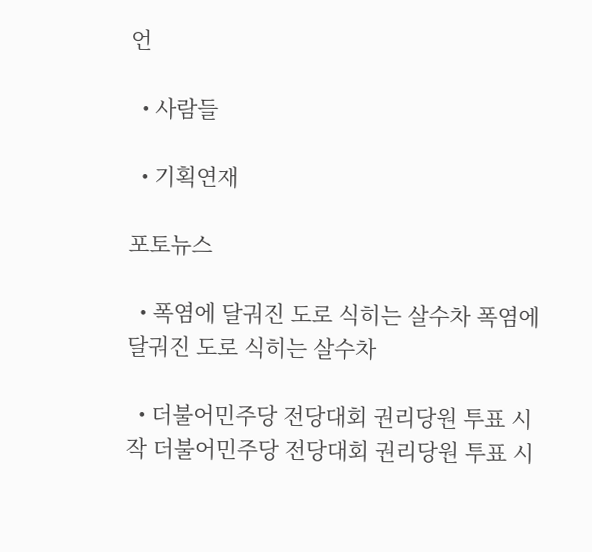언

  • 사람들

  • 기획연재

포토뉴스

  • 폭염에 달궈진 도로 식히는 살수차 폭염에 달궈진 도로 식히는 살수차

  • 더불어민주당 전당대회 권리당원 투표 시작 더불어민주당 전당대회 권리당원 투표 시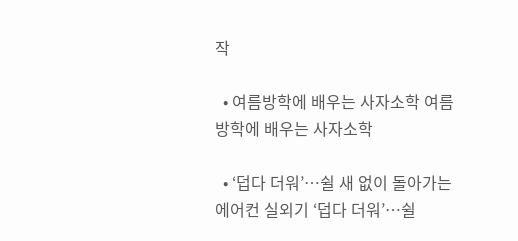작

  • 여름방학에 배우는 사자소학 여름방학에 배우는 사자소학

  • ‘덥다 더워’…쉴 새 없이 돌아가는 에어컨 실외기 ‘덥다 더워’…쉴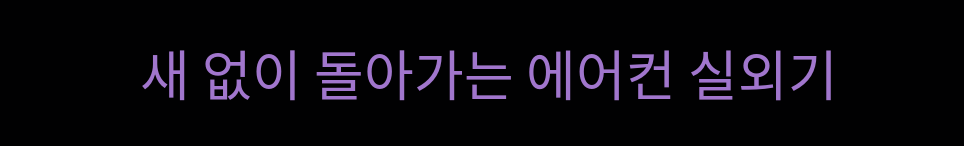새 없이 돌아가는 에어컨 실외기